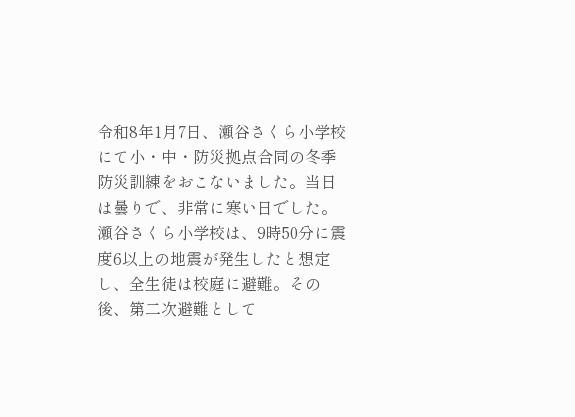令和8年1月7日、瀬谷さくら小学校にて小・中・防災拠点合同の冬季防災訓練をおこないました。当日は曇りで、非常に寒い日でした。
瀬谷さくら小学校は、9時50分に震度6以上の地震が発生したと想定し、全生徒は校庭に避難。その後、第二次避難として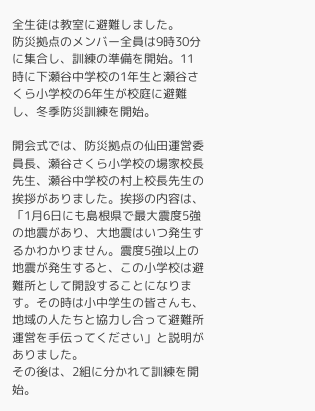全生徒は教室に避難しました。
防災拠点のメンバー全員は9時30分に集合し、訓練の準備を開始。11時に下瀬谷中学校の1年生と瀬谷さくら小学校の6年生が校庭に避難し、冬季防災訓練を開始。

開会式では、防災拠点の仙田運営委員長、瀬谷さくら小学校の場家校長先生、瀬谷中学校の村上校長先生の挨拶がありました。挨拶の内容は、「1月6日にも島根県で最大震度5強の地震があり、大地震はいつ発生するかわかりません。震度5強以上の地震が発生すると、この小学校は避難所として開設することになります。その時は小中学生の皆さんも、地域の人たちと協力し合って避難所運営を手伝ってください」と説明がありました。
その後は、2組に分かれて訓練を開始。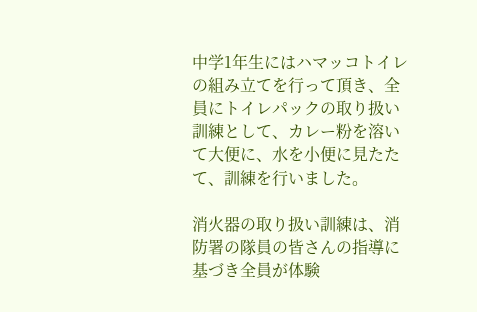中学1年生にはハマッコトイレの組み立てを行って頂き、全員にトイレパックの取り扱い訓練として、カレー粉を溶いて大便に、水を小便に見たたて、訓練を行いました。

消火器の取り扱い訓練は、消防署の隊員の皆さんの指導に基づき全員が体験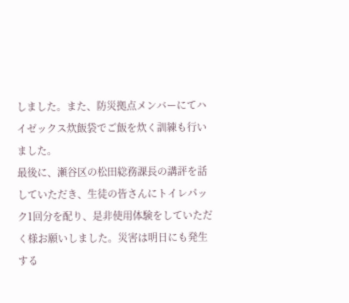しました。また、防災拠点メンバーにてハイゼックス炊飯袋でご飯を炊く訓練も行いました。
最後に、瀬谷区の松田総務課長の講評を話していただき、生徒の皆さんにトイレパック1回分を配り、是非使用体験をしていただく様お願いしました。災害は明日にも発生する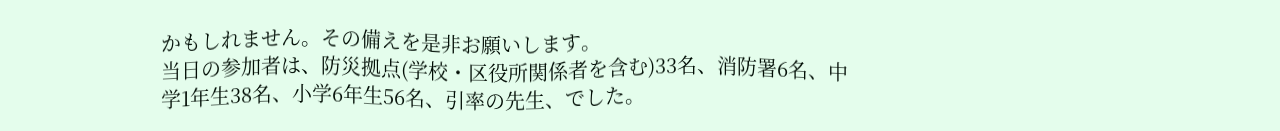かもしれません。その備えを是非お願いします。
当日の参加者は、防災拠点(学校・区役所関係者を含む)33名、消防署6名、中学1年生38名、小学6年生56名、引率の先生、でした。